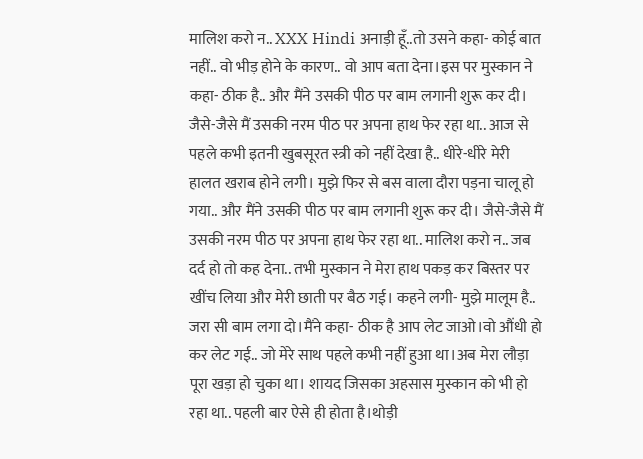मालिश करो न.. XXX Hindi अनाड़ी हूँ..तो उसने कहा- कोई बात नहीं.. वो भीड़ होने के कारण.. वो आप बता देना।इस पर मुस्कान ने कहा- ठीक है.. और मैंने उसकी पीठ पर बाम लगानी शुरू कर दी। जैसे-जैसे मैं उसकी नरम पीठ पर अपना हाथ फेर रहा था.. आज से पहले कभी इतनी खुबसूरत स्त्री को नहीं देखा है.. धीरे-धीरे मेरी हालत खराब होने लगी। मुझे फिर से बस वाला दौरा पड़ना चालू हो गया.. और मैंने उसकी पीठ पर बाम लगानी शुरू कर दी। जैसे-जैसे मैं उसकी नरम पीठ पर अपना हाथ फेर रहा था.. मालिश करो न.. जब दर्द हो तो कह देना.. तभी मुस्कान ने मेरा हाथ पकड़ कर बिस्तर पर खींच लिया और मेरी छाती पर बैठ गई। कहने लगी- मुझे मालूम है.. जरा सी बाम लगा दो।मैंने कहा- ठीक है आप लेट जाओ।वो औंधी हो कर लेट गई.. जो मेरे साथ पहले कभी नहीं हुआ था।अब मेरा लौड़ा पूरा खड़ा हो चुका था। शायद जिसका अहसास मुस्कान को भी हो रहा था.. पहली बार ऐसे ही होता है।थोड़ी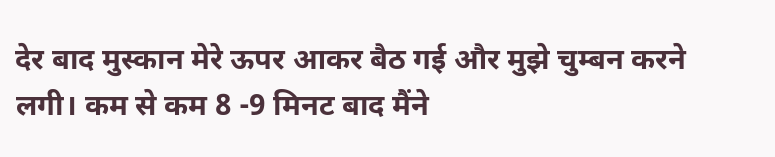देर बाद मुस्कान मेरे ऊपर आकर बैठ गई और मुझे चुम्बन करने लगी। कम से कम 8 -9 मिनट बाद मैंने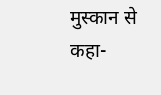मुस्कान से कहा-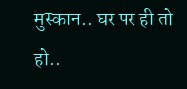मुस्कान.. घर पर ही तो हो..